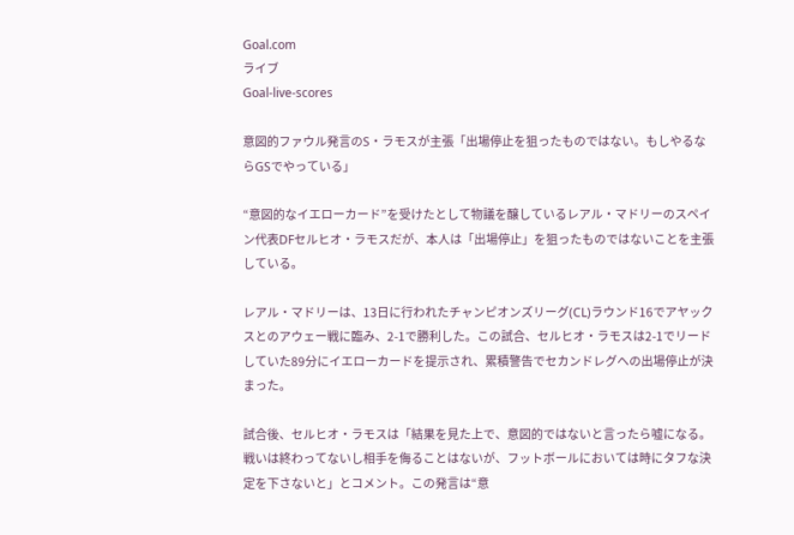Goal.com
ライブ
Goal-live-scores

意図的ファウル発言のS・ラモスが主張「出場停止を狙ったものではない。もしやるならGSでやっている」

“意図的なイエローカード”を受けたとして物議を醸しているレアル・マドリーのスペイン代表DFセルヒオ・ラモスだが、本人は「出場停止」を狙ったものではないことを主張している。

レアル・マドリーは、13日に行われたチャンピオンズリーグ(CL)ラウンド16でアヤックスとのアウェー戦に臨み、2-1で勝利した。この試合、セルヒオ・ラモスは2-1でリードしていた89分にイエローカードを提示され、累積警告でセカンドレグへの出場停止が決まった。

試合後、セルヒオ・ラモスは「結果を見た上で、意図的ではないと言ったら嘘になる。戦いは終わってないし相手を侮ることはないが、フットボールにおいては時にタフな決定を下さないと」とコメント。この発言は“意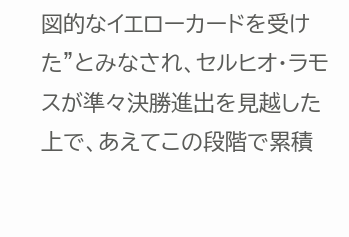図的なイエローカードを受けた”とみなされ、セルヒオ・ラモスが準々決勝進出を見越した上で、あえてこの段階で累積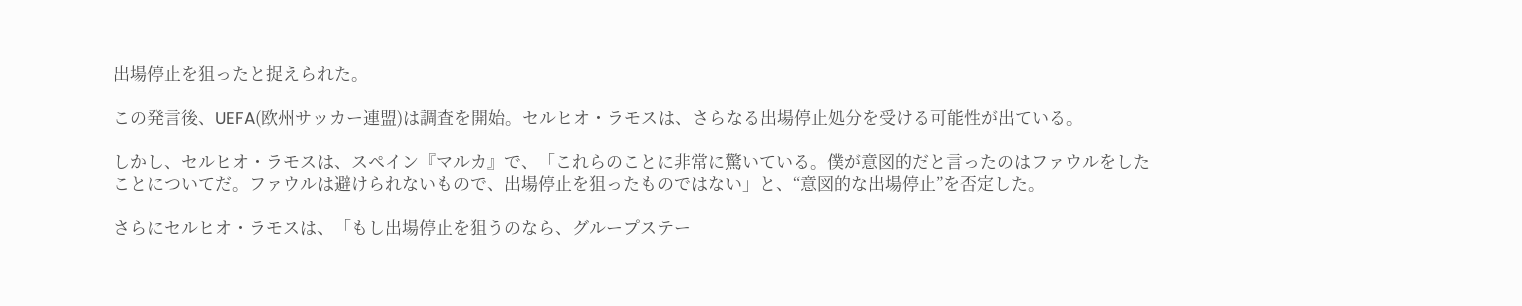出場停止を狙ったと捉えられた。

この発言後、UEFA(欧州サッカー連盟)は調査を開始。セルヒオ・ラモスは、さらなる出場停止処分を受ける可能性が出ている。

しかし、セルヒオ・ラモスは、スペイン『マルカ』で、「これらのことに非常に驚いている。僕が意図的だと言ったのはファウルをしたことについてだ。ファウルは避けられないもので、出場停止を狙ったものではない」と、“意図的な出場停止”を否定した。

さらにセルヒオ・ラモスは、「もし出場停止を狙うのなら、グループステー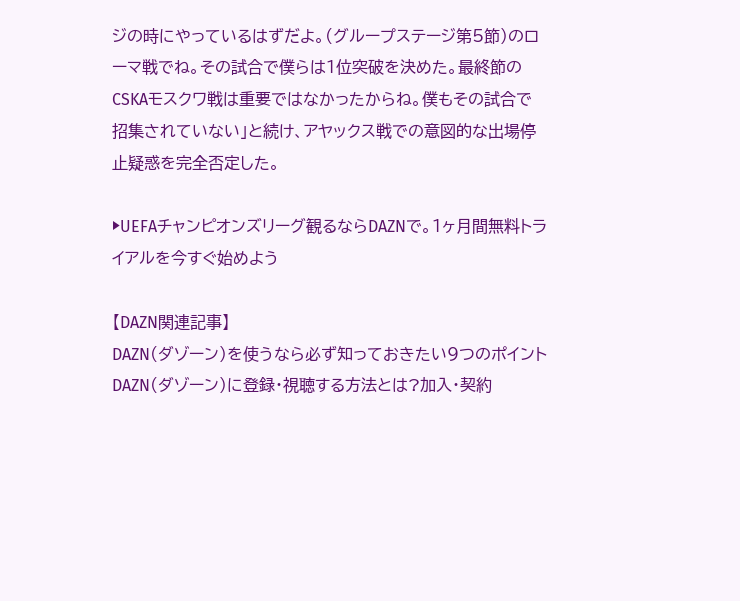ジの時にやっているはずだよ。(グループステージ第5節)のローマ戦でね。その試合で僕らは1位突破を決めた。最終節のCSKAモスクワ戦は重要ではなかったからね。僕もその試合で招集されていない」と続け、アヤックス戦での意図的な出場停止疑惑を完全否定した。

▶UEFAチャンピオンズリーグ観るならDAZNで。1ヶ月間無料トライアルを今すぐ始めよう

【DAZN関連記事】
DAZN(ダゾーン)を使うなら必ず知っておきたい9つのポイント
DAZN(ダゾーン)に登録・視聴する方法とは?加入・契約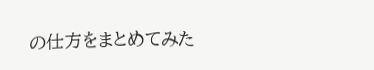の仕方をまとめてみた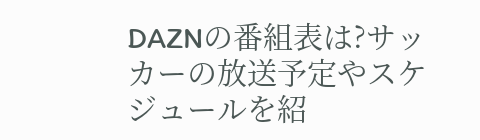DAZNの番組表は?サッカーの放送予定やスケジュールを紹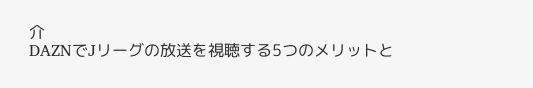介
DAZNでJリーグの放送を視聴する5つのメリットと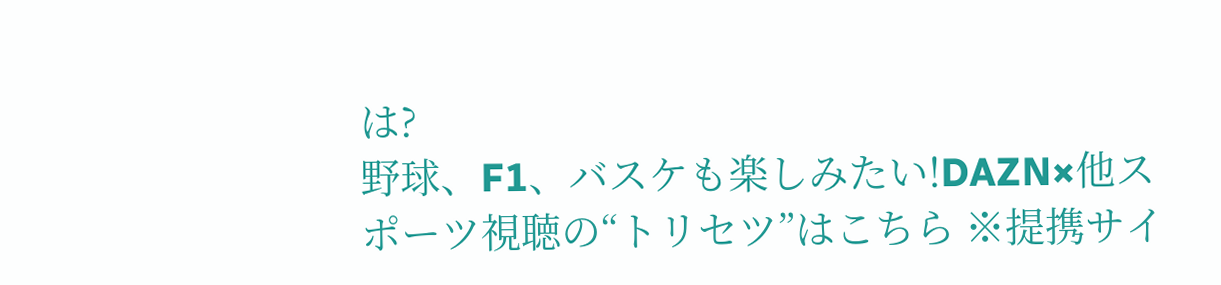は?
野球、F1、バスケも楽しみたい!DAZN×他スポーツ視聴の“トリセツ”はこちら ※提携サイ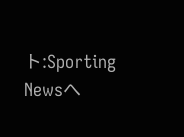ト:Sporting Newsへ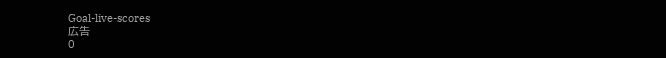Goal-live-scores
広告
0